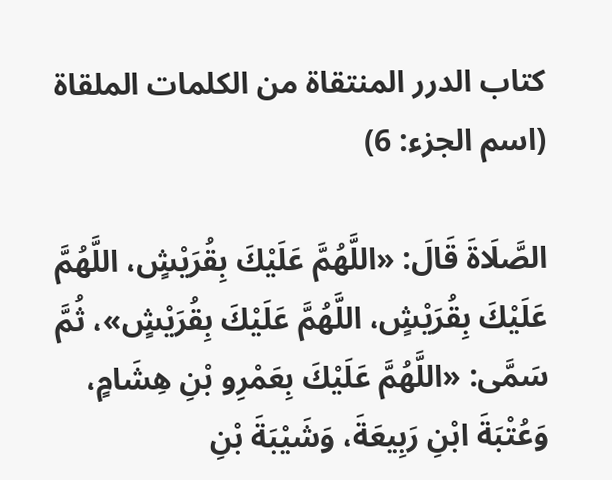كتاب الدرر المنتقاة من الكلمات الملقاة (اسم الجزء: 6)

الصَّلَاةَ قَالَ: «اللَّهُمَّ عَلَيْكَ بِقُرَيْشٍ، اللَّهُمَّ عَلَيْكَ بِقُرَيْشٍ، اللَّهُمَّ عَلَيْكَ بِقُرَيْشٍ»، ثُمَّ سَمَّى: «اللَّهُمَّ عَلَيْكَ بِعَمْرِو بْنِ هِشَامٍ، وَعُتْبَةَ ابْنِ رَبِيعَةَ، وَشَيْبَةَ بْنِ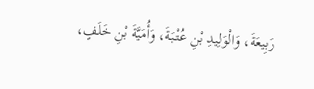رَبِيعَةَ، وَالْوَلِيدِ بْنِ عُتْبَةَ، وَأُمَيَّةَ بْنِ خَلَفٍ،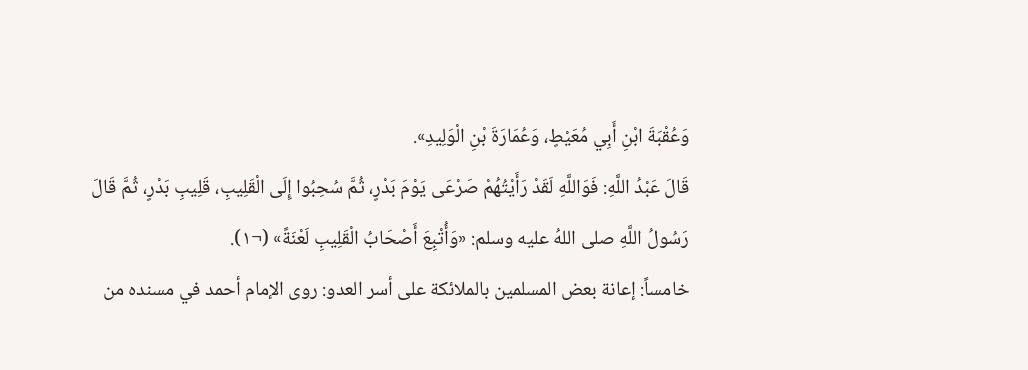وَعُقْبَةَ ابْنِ أَبِي مُعَيْطٍ، وَعُمَارَةَ بْنِ الْوَلِيدِ».
قَالَ عَبْدُ اللَّهِ: فَوَاللَّهِ لَقَدْ رَأَيْتُهُمْ صَرْعَى يَوْمَ بَدْرٍ، ثُمَّ سُحِبُوا إِلَى الْقَلِيبِ، قَلِيبِ بَدْرٍ، ثُمَّ قَالَ رَسُولُ اللَّهِ صلى اللهُ عليه وسلم: «وَأُتْبِعَ أَصْحَابُ الْقَلِيبِ لَعْنَةً» (¬١).
خامساً: إعانة بعض المسلمين بالملائكة على أسر العدو: روى الإمام أحمد في مسنده من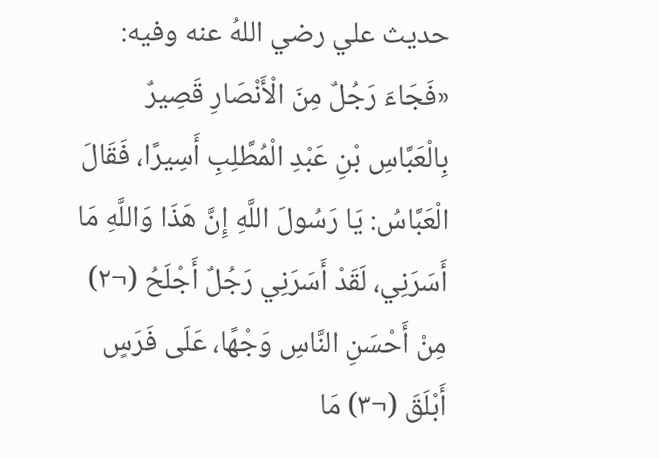حديث علي رضي اللهُ عنه وفيه: «فَجَاءَ رَجُلٌ مِنَ الْأَنْصَارِ قَصِيرٌ بِالْعَبَّاسِ بْنِ عَبْدِ الْمُطَّلِبِ أَسِيرًا، فَقَالَ الْعَبَّاسُ: يَا رَسُولَ اللَّهِ إِنَّ هَذَا وَاللَّهِ مَا أَسَرَنِي، لَقَدْ أَسَرَنِي رَجُلٌ أَجْلَحُ (¬٢) مِنْ أَحْسَنِ النَّاسِ وَجْهًا، عَلَى فَرَسٍ أَبْلَقَ (¬٣) مَا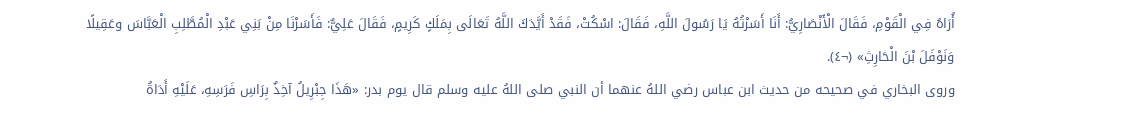أُرَاهُ فِي الْقَوْمِ، فَقَالَ الْأَنْصَارِيُّ: أَنَا أَسَرْتُهُ يَا رَسُولَ اللَّهِ، فَقَالَ: اسْكُتْ، فَقَدْ أَيَّدَكَ اللَّهُ تَعَالَى بِمَلَكٍ كَرِيمٍ، فَقَالَ عَلِيٌّ: فَأَسَرْنَا مِنْ بَنِي عَبْدِ الْمُطَّلِبِ الْعَبَّاسَ وعَقِيلًا وَنَوْفَلَ بْنَ الْحَارِثِ» (¬٤).
وروى البخاري في صحيحه من حديث ابن عباس رضي اللهُ عنهما أن النبي صلى اللهُ عليه وسلم قال يوم بدر: «هَذَا جِبْرِيلُ آخِذٌ بِرَاسِ فَرَسِهِ، عَلَيْهِ أَدَاةُ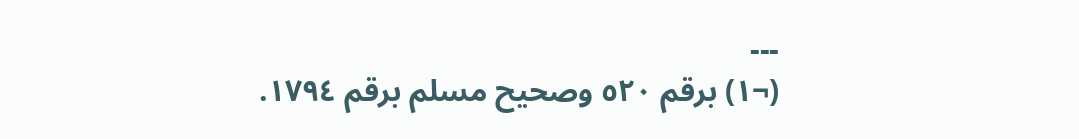---
(¬١) برقم ٥٢٠ وصحيح مسلم برقم ١٧٩٤.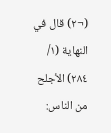(¬٢) قال في النهاية (١/ ٢٨٤) الأجلح من الناس: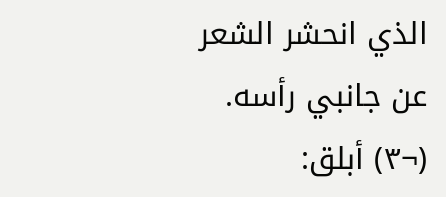الذي انحشر الشعر عن جانبي رأسه.
(¬٣) أبلق: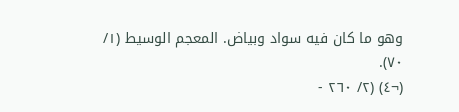وهو ما كان فيه سواد وبياض. المعجم الوسيط (١/ ٧٠).
(¬٤) (٢/ ٢٦٠ -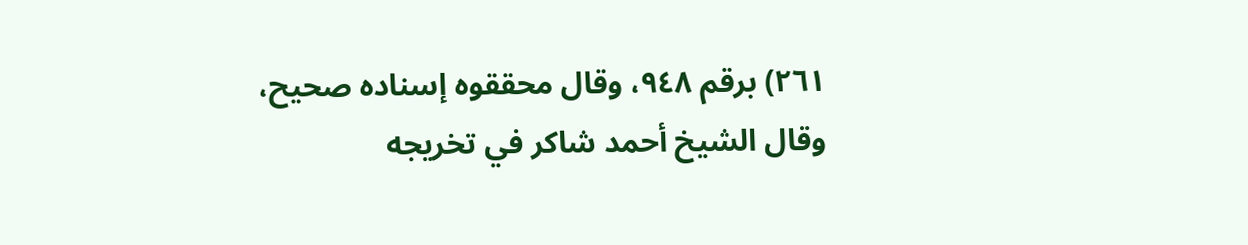٢٦١) برقم ٩٤٨، وقال محققوه إسناده صحيح، وقال الشيخ أحمد شاكر في تخريجه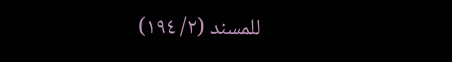للمسند (٢/ ١٩٤)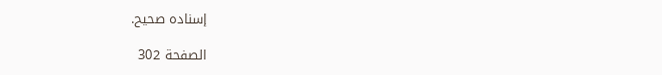إسناده صحيح.

الصفحة 302